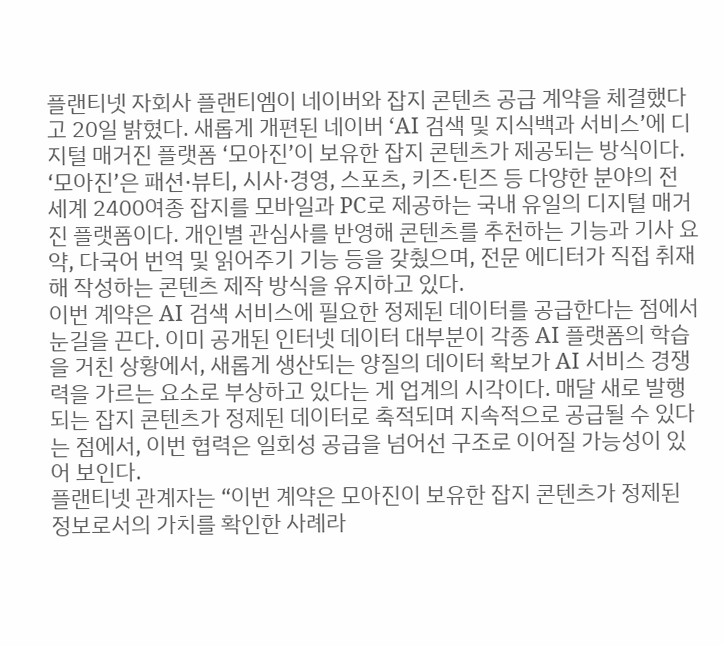플랜티넷 자회사 플랜티엠이 네이버와 잡지 콘텐츠 공급 계약을 체결했다고 20일 밝혔다. 새롭게 개편된 네이버 ‘AI 검색 및 지식백과 서비스’에 디지털 매거진 플랫폼 ‘모아진’이 보유한 잡지 콘텐츠가 제공되는 방식이다.
‘모아진’은 패션·뷰티, 시사·경영, 스포츠, 키즈·틴즈 등 다양한 분야의 전 세계 2400여종 잡지를 모바일과 PC로 제공하는 국내 유일의 디지털 매거진 플랫폼이다. 개인별 관심사를 반영해 콘텐츠를 추천하는 기능과 기사 요약, 다국어 번역 및 읽어주기 기능 등을 갖췄으며, 전문 에디터가 직접 취재해 작성하는 콘텐츠 제작 방식을 유지하고 있다.
이번 계약은 AI 검색 서비스에 필요한 정제된 데이터를 공급한다는 점에서 눈길을 끈다. 이미 공개된 인터넷 데이터 대부분이 각종 AI 플랫폼의 학습을 거친 상황에서, 새롭게 생산되는 양질의 데이터 확보가 AI 서비스 경쟁력을 가르는 요소로 부상하고 있다는 게 업계의 시각이다. 매달 새로 발행되는 잡지 콘텐츠가 정제된 데이터로 축적되며 지속적으로 공급될 수 있다는 점에서, 이번 협력은 일회성 공급을 넘어선 구조로 이어질 가능성이 있어 보인다.
플랜티넷 관계자는 “이번 계약은 모아진이 보유한 잡지 콘텐츠가 정제된 정보로서의 가치를 확인한 사례라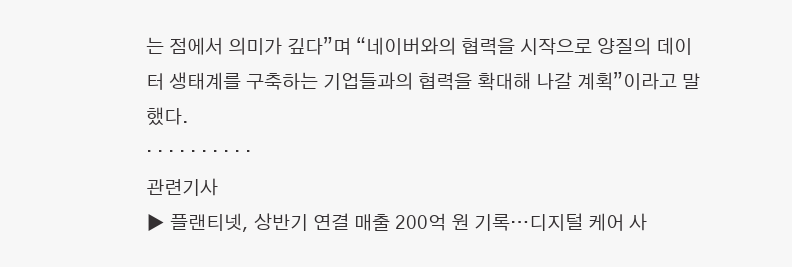는 점에서 의미가 깊다”며 “네이버와의 협력을 시작으로 양질의 데이터 생태계를 구축하는 기업들과의 협력을 확대해 나갈 계획”이라고 말했다.
· · · · · · · · · ·
관련기사
▶ 플랜티넷, 상반기 연결 매출 200억 원 기록…디지털 케어 사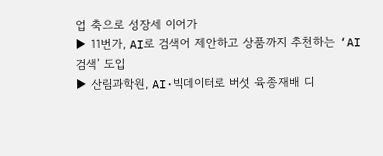업 축으로 성장세 이어가
▶ 11번가, AI로 검색어 제안하고 상품까지 추천하는 ‘AI 검색’ 도입
▶ 산림과학원, AI·빅데이터로 버섯 육종재배 디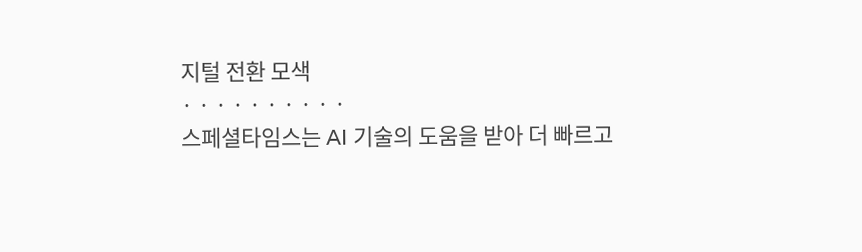지털 전환 모색
· · · · · · · · · ·
스페셜타임스는 AI 기술의 도움을 받아 더 빠르고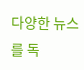다양한 뉴스를 독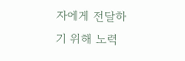자에게 전달하기 위해 노력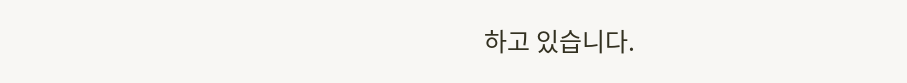하고 있습니다.